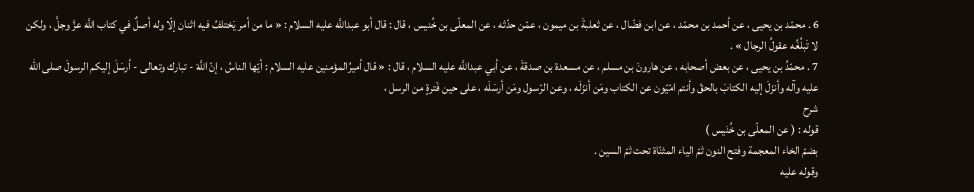6 . محمّد بن يحيى ، عن أحمد بن محمّد ، عن ابن فضّال ، عن ثعلبةَ بن ميمون ، عمّن حدّثه ، عن المعلّى بن خُنيس ، قال : قال أبو عبداللَّه عليه السلام : « ما من أمر يَختلفُ فيه اثنان إلّا وله أصلٌ في كتاب اللَّه عزَّ وجلَّ ، ولكن لا تَبلُغُه عقولُ الرجال » .
7 . محمّدُ بن يحيى ، عن بعض أصحابه ، عن هارونَ بن مسلم ، عن مسعدة بن صدقةَ ، عن أبي عبداللَّه عليه السلام ، قال : « قال أميرُالمؤمنين عليه السلام : أيّها الناسُ ، إنّ اللَّهَ - تبارك وتعالى - أرسَلَ إليكم الرسولَ صلى الله عليه وآله وأنزَلَ إليه الكتابَ بالحقّ وأنتم امّيّون عن الكتاب ومَن أنزَلَه ، وعن الرّسول ومَن أرسَلَه ، على حين فَترةٍ من الرسل ،
شرح
قوله : ( عن المعلّى بن خُنَيس )
بضمّ الخاء المعجمة وفتح النون ثمّ الياء المثنّاة تحت ثمّ السين .
وقوله عليه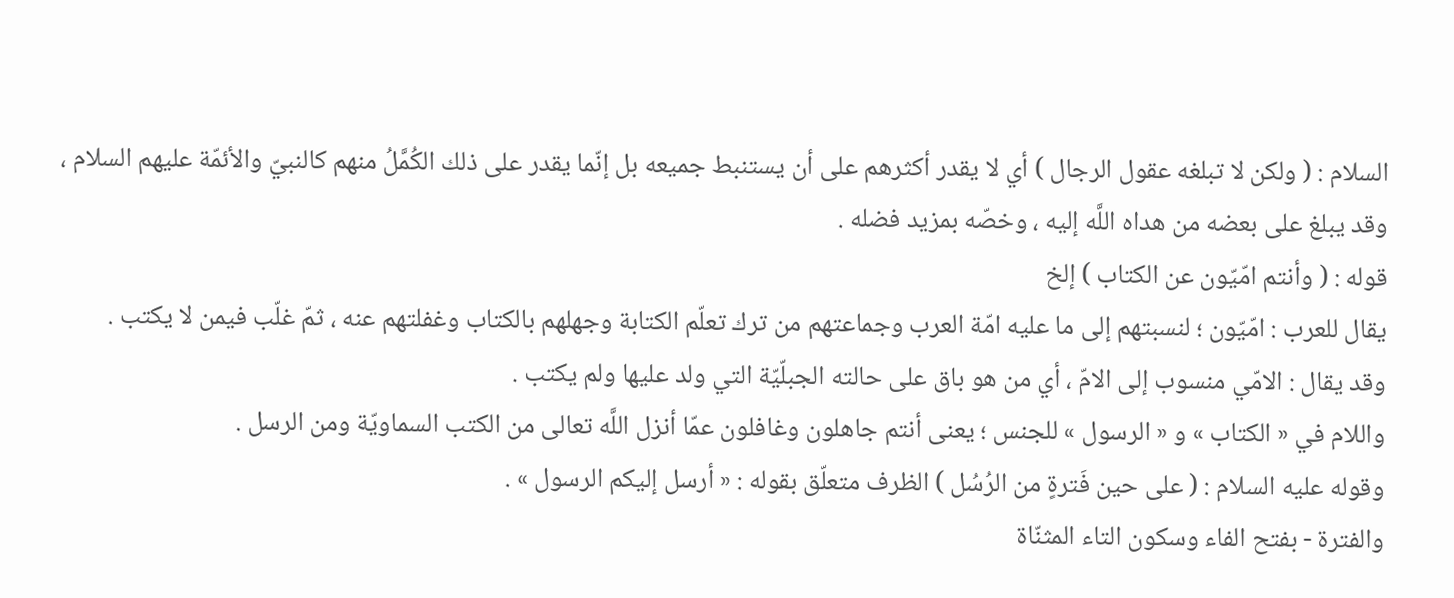السلام : ( ولكن لا تبلغه عقول الرجال ) أي لا يقدر أكثرهم على أن يستنبط جميعه بل إنّما يقدر على ذلك الكُمَّلُ منهم كالنبيّ والأئمّة عليهم السلام ، وقد يبلغ على بعضه من هداه اللَّه إليه ، وخصّه بمزيد فضله .
قوله : ( وأنتم امّيّون عن الكتاب ) إلخ
يقال للعرب : امّيّون ؛ لنسبتهم إلى ما عليه امّة العرب وجماعتهم من ترك تعلّم الكتابة وجهلهم بالكتاب وغفلتهم عنه ، ثمّ غلّب فيمن لا يكتب .
وقد يقال : الامّي منسوب إلى الامّ ، أي من هو باق على حالته الجبلّيّة التي ولد عليها ولم يكتب .
واللام في « الكتاب » و « الرسول » للجنس ؛ يعنى أنتم جاهلون وغافلون عمّا أنزل اللَّه تعالى من الكتب السماويّة ومن الرسل .
وقوله عليه السلام : ( على حين فَترةٍ من الرُسُل ) الظرف متعلّق بقوله : « أرسل إليكم الرسول » .
والفترة - بفتح الفاء وسكون التاء المثنّاة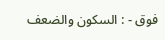فوق - : السكون والضعف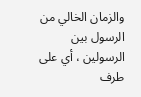والزمان الخالي من الرسول بين الرسولين ، أي على طرف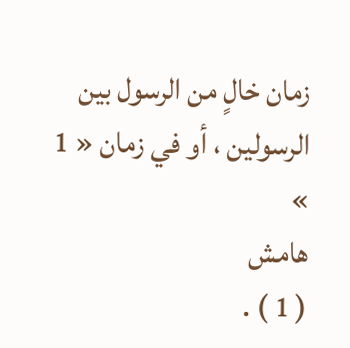زمان خالٍ من الرسول بين الرسولين ، أو في زمان « 1 »
هامش
( 1 ) .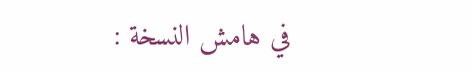في هامش النسخة :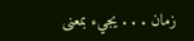زمان . . . يجيء بمعنى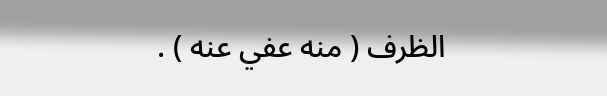الظرف ( منه عفي عنه ) .